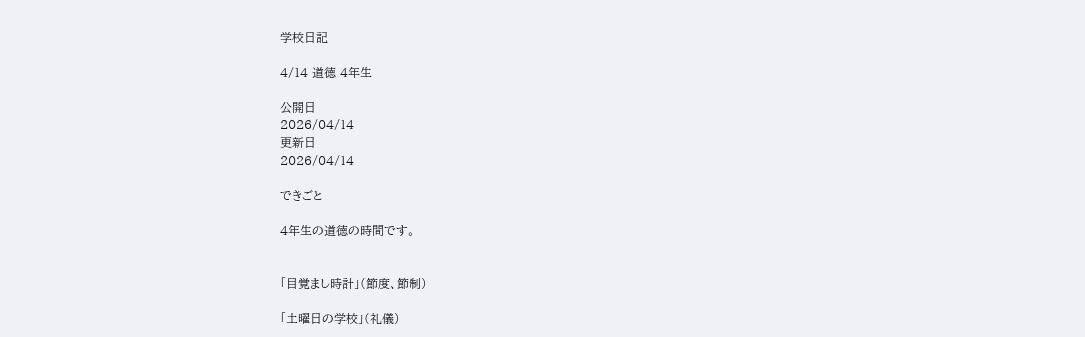学校日記

4/14 道徳 4年生

公開日
2026/04/14
更新日
2026/04/14

できごと

4年生の道徳の時間です。


「目覚まし時計」(節度、節制)

「土曜日の学校」(礼儀)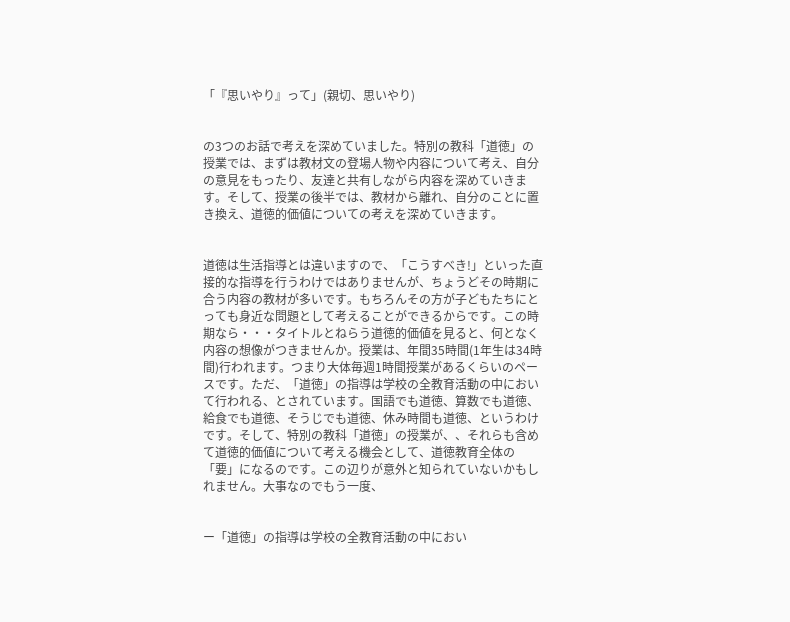「『思いやり』って」(親切、思いやり)


の3つのお話で考えを深めていました。特別の教科「道徳」の授業では、まずは教材文の登場人物や内容について考え、自分の意見をもったり、友達と共有しながら内容を深めていきます。そして、授業の後半では、教材から離れ、自分のことに置き換え、道徳的価値についての考えを深めていきます。


道徳は生活指導とは違いますので、「こうすべき!」といった直接的な指導を行うわけではありませんが、ちょうどその時期に合う内容の教材が多いです。もちろんその方が子どもたちにとっても身近な問題として考えることができるからです。この時期なら・・・タイトルとねらう道徳的価値を見ると、何となく内容の想像がつきませんか。授業は、年間35時間(1年生は34時間)行われます。つまり大体毎週1時間授業があるくらいのペースです。ただ、「道徳」の指導は学校の全教育活動の中において行われる、とされています。国語でも道徳、算数でも道徳、給食でも道徳、そうじでも道徳、休み時間も道徳、というわけです。そして、特別の教科「道徳」の授業が、、それらも含めて道徳的価値について考える機会として、道徳教育全体の「要」になるのです。この辺りが意外と知られていないかもしれません。大事なのでもう一度、


ー「道徳」の指導は学校の全教育活動の中におい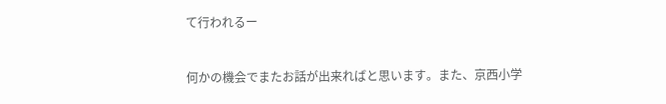て行われるー


何かの機会でまたお話が出来ればと思います。また、京西小学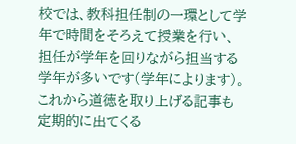校では、教科担任制の一環として学年で時間をそろえて授業を行い、担任が学年を回りながら担当する学年が多いです(学年によります)。これから道徳を取り上げる記事も定期的に出てくる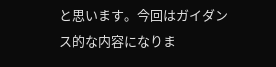と思います。今回はガイダンス的な内容になりま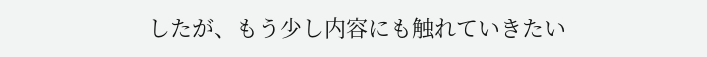したが、もう少し内容にも触れていきたい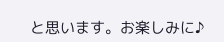と思います。お楽しみに♪